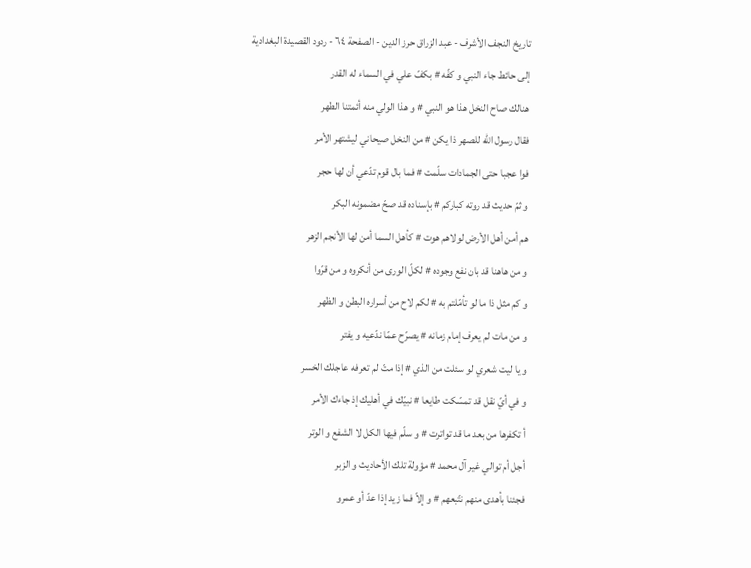تاريخ النجف الأشرف - عبد الزراق حرز الدين - الصفحة ٦٤ - ردود القصيدة البغدادية
إلى حائط جاء النبي و كفّه # بكفّ علي في السماء له القدر
هنالك صاح النخل هذا هو النبي # و هذا الولي منه أئمتنا الطهر
فقال رسول اللّه للصهر ذا يكن # من النخل صيحاني ليشتهر الأمر
فوا عجبا حتى الجمادات سلّمت # فما بال قوم تدّعي أن لها حجر
و ثمّ حديث قد روته كباركم # بإسناده قد صحّ مضمونه البكر
هم أمن أهل الأرض لولاهم هوت # كأهل السما أمن لها الأنجم الزهر
و من هاهنا قد بان نفع وجوده # لكلّ الورى من أنكروه و من قرّوا
و كم مثل ذا ما لو تأمّلتم به # لكم لاح من أسراره البطن و الظهر
و من مات لم يعرف إمام زمانه # يصرّح عمّا ندّعيه و يفتر
و يا ليت شعري لو سئلت من الذي # إذا متّ لم تعرفه عاجلك الخسر
و في أيّ نقل قد تمسّكت طايعا # نبيّك في أهليك إذ جاءك الأمر
أ تكفرها من بعد ما قد تواترت # و سلّم فيها الكل لا الشفع و الوتر
أجل أم توالي غير آل محمد # مؤولة تلك الأحاديث و الزبر
فجئنا بأهدى منهم نتّبعهم # و إلاّ فما زيد إذا عدّ أو عمرو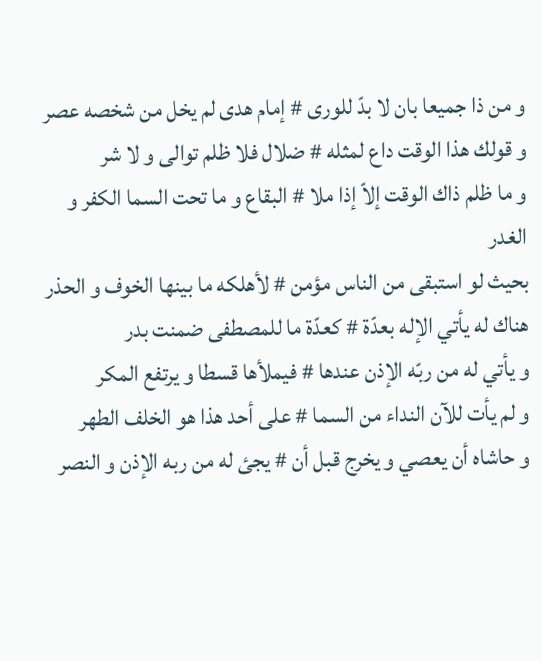و من ذا جميعا بان لا بدّ للورى # إمام هدى لم يخل من شخصه عصر
و قولك هذا الوقت داع لمثله # ضلال فلا ظلم توالى و لا شر
و ما ظلم ذاك الوقت إلاّ إذا ملا # البقاع و ما تحت السما الكفر و الغدر
بحيث لو استبقى من الناس مؤمن # لأهلكه ما بينها الخوف و الحذر
هناك له يأتي الإله بعدّة # كعدّة ما للمصطفى ضمنت بدر
و يأتي له من ربّه الإذن عندها # فيملأها قسطا و يرتفع المكر
و لم يأت للآن النداء من السما # على أحد هذا هو الخلف الطهر
و حاشاه أن يعصي و يخرج قبل أن # يجئ له من ربه الإذن و النصر